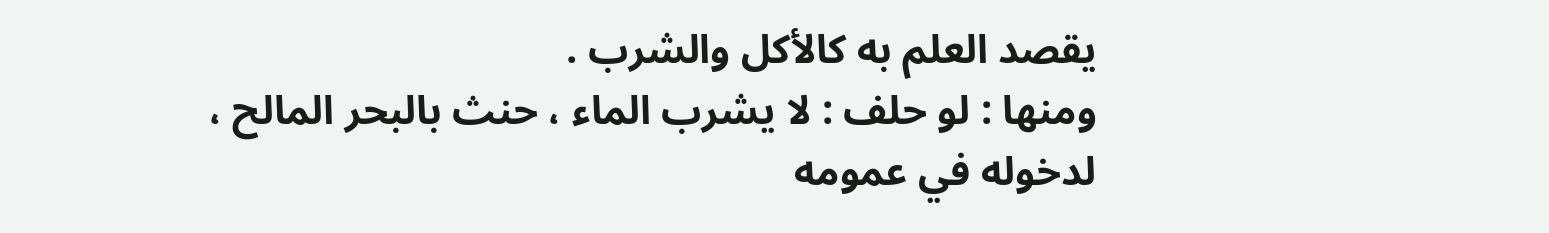يقصد العلم به كالأكل والشرب .
ومنها : لو حلف : لا يشرب الماء ، حنث بالبحر المالح ، لدخوله في عمومه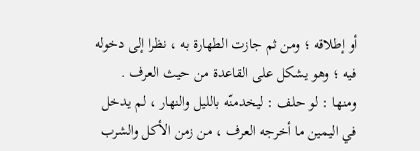أو إطلاقه ؛ ومن ثم جازت الطهارة به ، نظرا إلى دخوله فيه ؛ وهو يشكل على القاعدة من حيث العرف .
ومنها : لو حلف : ليخدمنّه بالليل والنهار ، لم يدخل في اليمين ما أخرجه العرف ، من زمن الأكل والشرب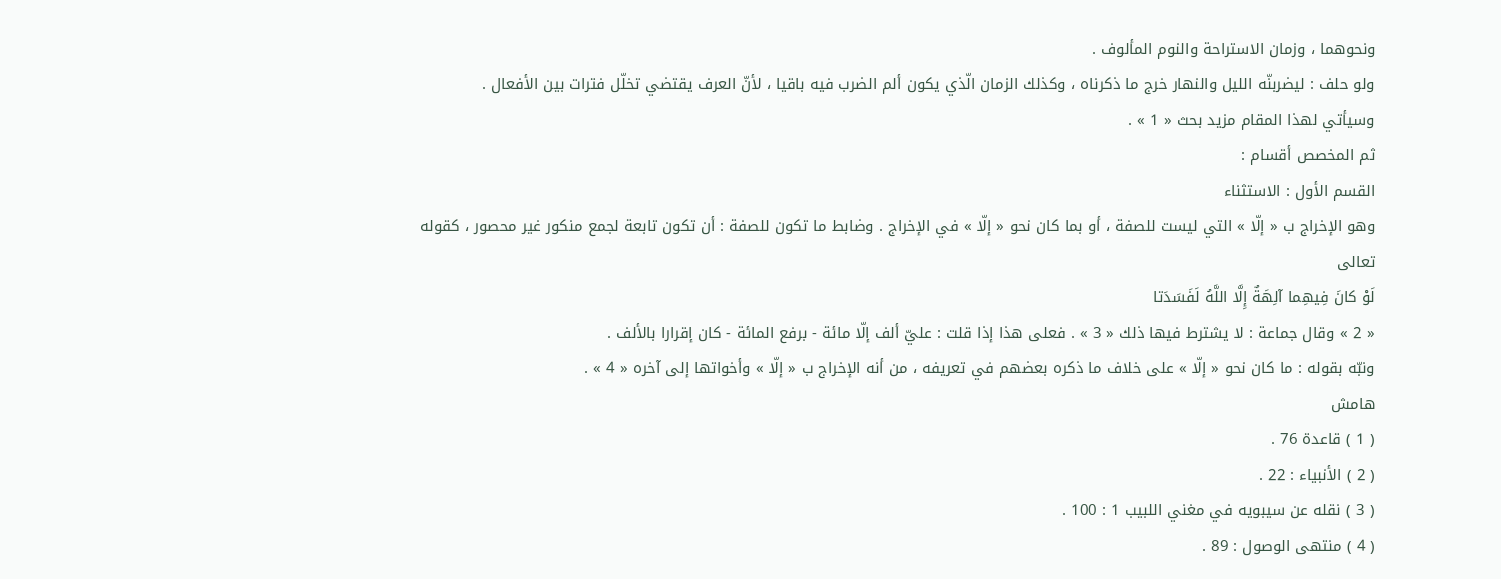ونحوهما ، وزمان الاستراحة والنوم المألوف .
ولو حلف : ليضربنّه الليل والنهار خرج ما ذكرناه ، وكذلك الزمان الّذي يكون ألم الضرب فيه باقيا ، لأنّ العرف يقتضي تخلّل فترات بين الأفعال .
وسيأتي لهذا المقام مزيد بحث « 1 » .
ثم المخصص أقسام :
القسم الأول : الاستثناء
وهو الإخراج ب « إلّا » التي ليست للصفة ، أو بما كان نحو « إلّا » في الإخراج . وضابط ما تكون للصفة : أن تكون تابعة لجمع منكور غير محصور ، كقوله تعالى
لَوْ كانَ فِيهِما آلِهَةٌ إِلَّا اللَّهُ لَفَسَدَتا
« 2 » وقال جماعة : لا يشترط فيها ذلك « 3 » . فعلى هذا إذا قلت : عليّ ألف إلّا مائة - برفع المائة - كان إقرارا بالألف .
ونبّه بقوله : ما كان نحو « إلّا » على خلاف ما ذكره بعضهم في تعريفه ، من أنه الإخراج ب « إلّا » وأخواتها إلى آخره « 4 » .
هامش
( 1 ) قاعدة 76 .
( 2 ) الأنبياء : 22 .
( 3 ) نقله عن سيبويه في مغني اللبيب 1 : 100 .
( 4 ) منتهى الوصول : 89 .